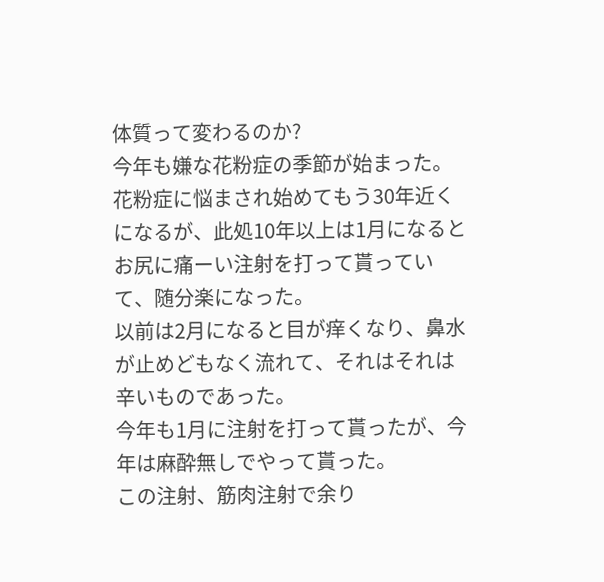体質って変わるのか?
今年も嫌な花粉症の季節が始まった。
花粉症に悩まされ始めてもう30年近くになるが、此処10年以上は1月になるとお尻に痛ーい注射を打って貰っていて、随分楽になった。
以前は2月になると目が痒くなり、鼻水が止めどもなく流れて、それはそれは辛いものであった。
今年も1月に注射を打って貰ったが、今年は麻酔無しでやって貰った。
この注射、筋肉注射で余り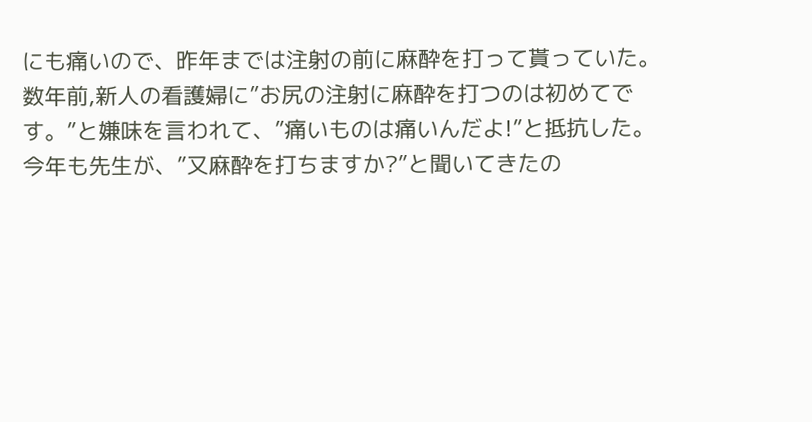にも痛いので、昨年までは注射の前に麻酔を打って貰っていた。
数年前,新人の看護婦に”お尻の注射に麻酔を打つのは初めてです。”と嫌味を言われて、”痛いものは痛いんだよ!”と抵抗した。
今年も先生が、”又麻酔を打ちますか?”と聞いてきたの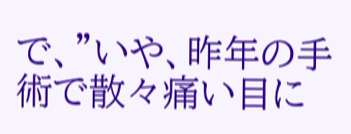で、”いや、昨年の手術で散々痛い目に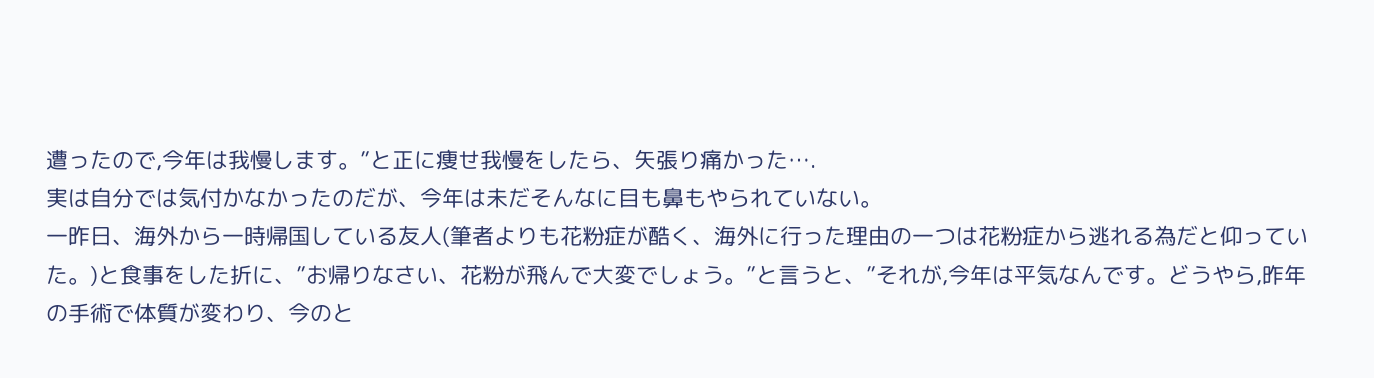遭ったので,今年は我慢します。”と正に痩せ我慢をしたら、矢張り痛かった….
実は自分では気付かなかったのだが、今年は未だそんなに目も鼻もやられていない。
一昨日、海外から一時帰国している友人(筆者よりも花粉症が酷く、海外に行った理由の一つは花粉症から逃れる為だと仰っていた。)と食事をした折に、”お帰りなさい、花粉が飛んで大変でしょう。”と言うと、”それが,今年は平気なんです。どうやら,昨年の手術で体質が変わり、今のと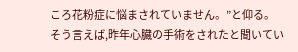ころ花粉症に悩まされていません。”と仰る。
そう言えば,昨年心臓の手術をされたと聞いてい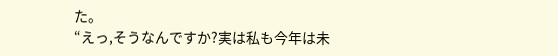た。
“えっ,そうなんですか?実は私も今年は未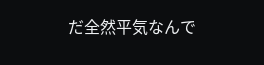だ全然平気なんで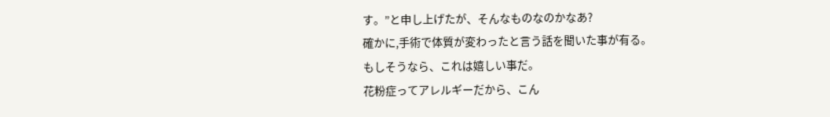す。”と申し上げたが、そんなものなのかなあ?
確かに,手術で体質が変わったと言う話を聞いた事が有る。
もしそうなら、これは嬉しい事だ。
花粉症ってアレルギーだから、こん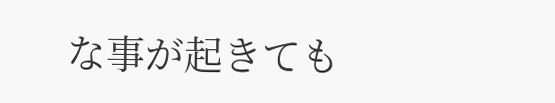な事が起きても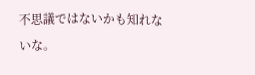不思議ではないかも知れないな。